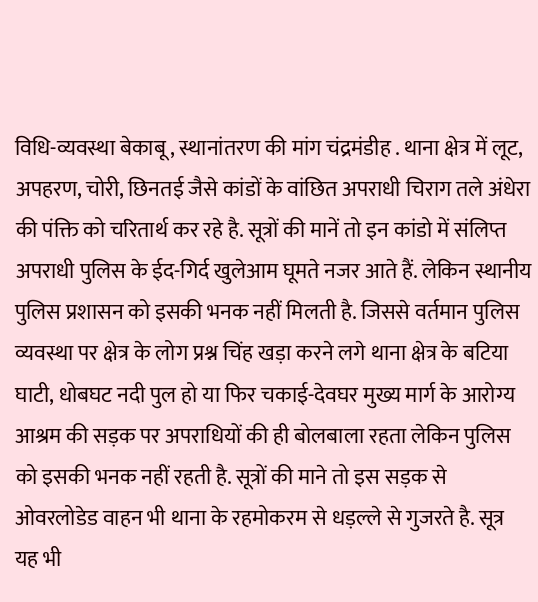विधि-व्यवस्था बेकाबू , स्थानांतरण की मांग चंद्रमंडीह . थाना क्षेत्र में लूट, अपहरण, चोरी, छिनतई जैसे कांडों के वांछित अपराधी चिराग तले अंधेरा की पंक्ति को चरितार्थ कर रहे है. सूत्रों की मानें तो इन कांडो में संलिप्त अपराधी पुलिस के ईद-गिर्द खुलेआम घूमते नजर आते हैं. लेकिन स्थानीय पुलिस प्रशासन को इसकी भनक नहीं मिलती है. जिससे वर्तमान पुलिस व्यवस्था पर क्षेत्र के लोग प्रश्न चिंह खड़ा करने लगे थाना क्षेत्र के बटिया घाटी, धोबघट नदी पुल हो या फिर चकाई-देवघर मुख्य मार्ग के आरोग्य आश्रम की सड़क पर अपराधियों की ही बोलबाला रहता लेकिन पुलिस को इसकी भनक नहीं रहती है. सूत्रों की माने तो इस सड़क से ओवरलोडेड वाहन भी थाना के रहमोकरम से धड़ल्ले से गुजरते है. सूत्र यह भी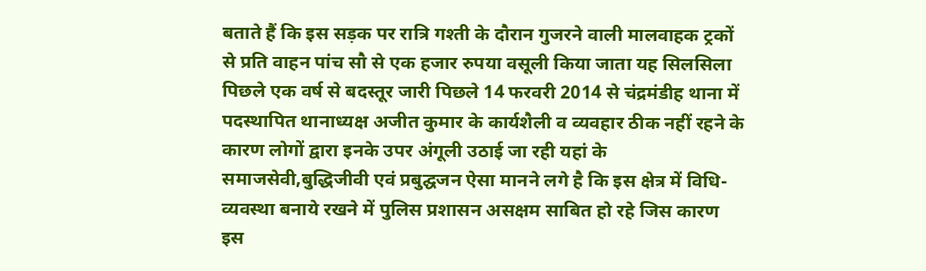बताते हैं कि इस सड़क पर रात्रि गश्ती के दौरान गुजरने वाली मालवाहक ट्रकों से प्रति वाहन पांच सौ से एक हजार रुपया वसूली किया जाता यह सिलसिला पिछले एक वर्ष से बदस्तूर जारी पिछले 14 फरवरी 2014 से चंद्रमंडीह थाना में पदस्थापित थानाध्यक्ष अजीत कुमार के कार्यशैली व व्यवहार ठीक नहीं रहने के कारण लोगों द्वारा इनके उपर अंगूली उठाई जा रही यहां के समाजसेवी,बुद्धिजीवी एवं प्रबुद्घजन ऐसा मानने लगे है कि इस क्षेत्र में विधि-व्यवस्था बनाये रखने में पुलिस प्रशासन असक्षम साबित हो रहे जिस कारण इस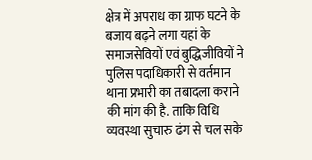क्षेत्र में अपराध का ग्राफ घटने के बजाय बढ़ने लगा यहां के समाजसेवियों एवं बुद्धिजीवियों ने पुलिस पदाधिकारी से वर्तमान थाना प्रभारी का तबादला कराने की मांग की है. ताकि विधि व्यवस्था सुचारु ढंग से चल सके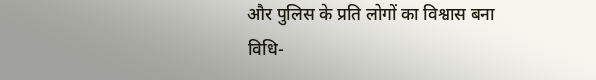और पुलिस के प्रति लोगों का विश्वास बना
विधि-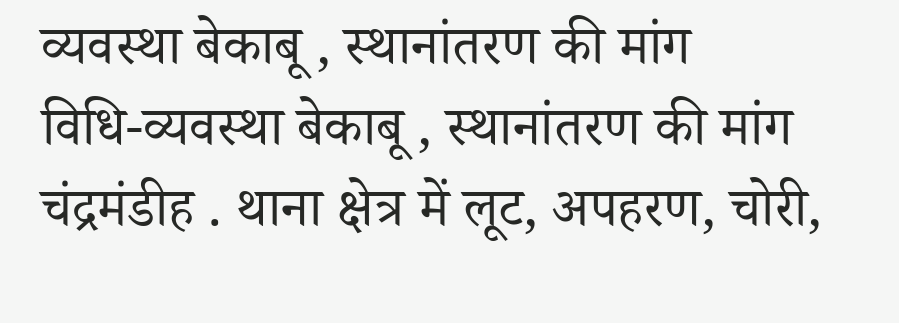व्यवस्था बेकाबू , स्थानांतरण की मांग
विधि-व्यवस्था बेकाबू , स्थानांतरण की मांग चंद्रमंडीह . थाना क्षेत्र में लूट, अपहरण, चोरी,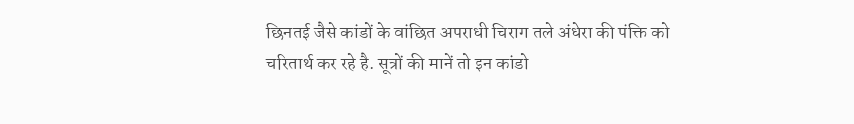छिनतई जैसे कांडों के वांछित अपराधी चिराग तले अंधेरा की पंक्ति को चरितार्थ कर रहे है. सूत्रों की मानें तो इन कांडो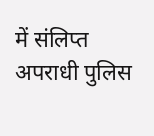में संलिप्त अपराधी पुलिस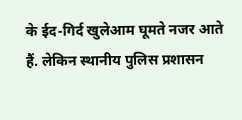के ईद-गिर्द खुलेआम घूमते नजर आते हैं. लेकिन स्थानीय पुलिस प्रशासन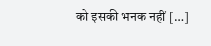को इसकी भनक नहीं […]